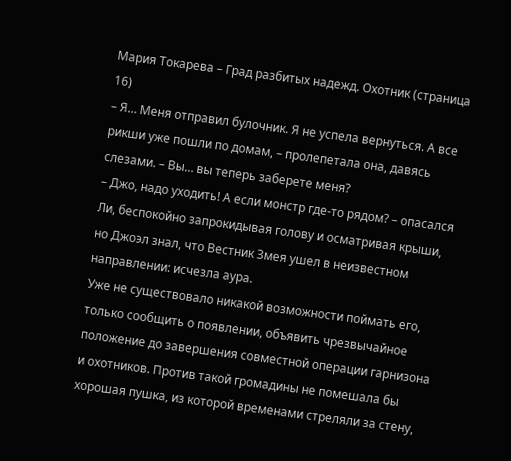Мария Токарева – Град разбитых надежд. Охотник (страница 16)
– Я… Меня отправил булочник. Я не успела вернуться. А все рикши уже пошли по домам, – пролепетала она, давясь слезами. – Вы… вы теперь заберете меня?
– Джо, надо уходить! А если монстр где-то рядом? – опасался Ли, беспокойно запрокидывая голову и осматривая крыши, но Джоэл знал, что Вестник Змея ушел в неизвестном направлении: исчезла аура.
Уже не существовало никакой возможности поймать его, только сообщить о появлении, объявить чрезвычайное положение до завершения совместной операции гарнизона и охотников. Против такой громадины не помешала бы хорошая пушка, из которой временами стреляли за стену,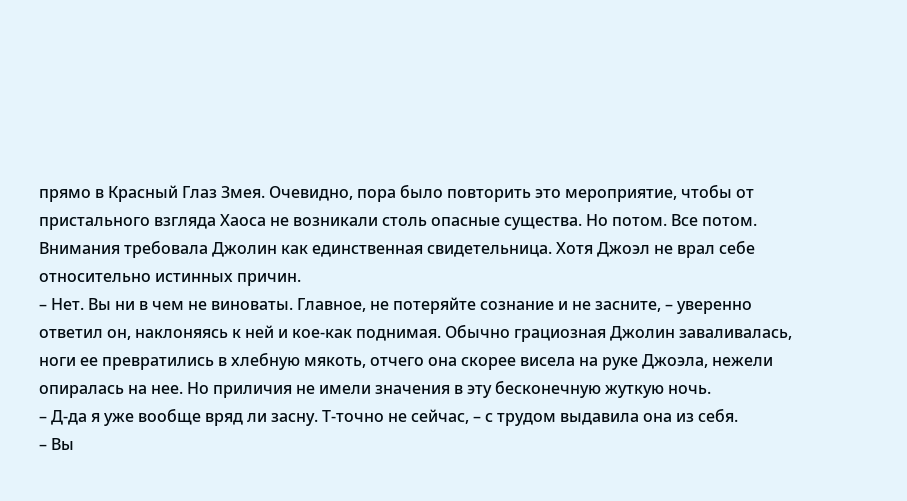прямо в Красный Глаз Змея. Очевидно, пора было повторить это мероприятие, чтобы от пристального взгляда Хаоса не возникали столь опасные существа. Но потом. Все потом. Внимания требовала Джолин как единственная свидетельница. Хотя Джоэл не врал себе относительно истинных причин.
– Нет. Вы ни в чем не виноваты. Главное, не потеряйте сознание и не засните, – уверенно ответил он, наклоняясь к ней и кое-как поднимая. Обычно грациозная Джолин заваливалась, ноги ее превратились в хлебную мякоть, отчего она скорее висела на руке Джоэла, нежели опиралась на нее. Но приличия не имели значения в эту бесконечную жуткую ночь.
– Д-да я уже вообще вряд ли засну. Т-точно не сейчас, – с трудом выдавила она из себя.
– Вы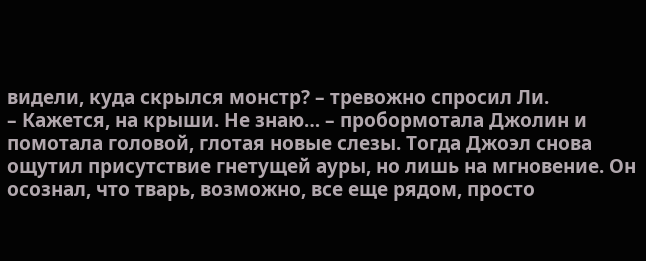видели, куда скрылся монстр? – тревожно спросил Ли.
– Кажется, на крыши. Не знаю… – пробормотала Джолин и помотала головой, глотая новые слезы. Тогда Джоэл снова ощутил присутствие гнетущей ауры, но лишь на мгновение. Он осознал, что тварь, возможно, все еще рядом, просто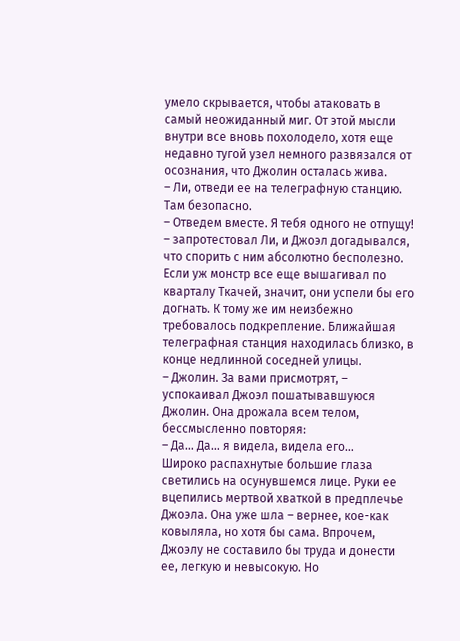умело скрывается, чтобы атаковать в самый неожиданный миг. От этой мысли внутри все вновь похолодело, хотя еще недавно тугой узел немного развязался от осознания, что Джолин осталась жива.
– Ли, отведи ее на телеграфную станцию. Там безопасно.
– Отведем вместе. Я тебя одного не отпущу! – запротестовал Ли, и Джоэл догадывался, что спорить с ним абсолютно бесполезно. Если уж монстр все еще вышагивал по кварталу Ткачей, значит, они успели бы его догнать. К тому же им неизбежно требовалось подкрепление. Ближайшая телеграфная станция находилась близко, в конце недлинной соседней улицы.
– Джолин. За вами присмотрят, – успокаивал Джоэл пошатывавшуюся Джолин. Она дрожала всем телом, бессмысленно повторяя:
– Да… Да… я видела, видела его…
Широко распахнутые большие глаза светились на осунувшемся лице. Руки ее вцепились мертвой хваткой в предплечье Джоэла. Она уже шла – вернее, кое-как ковыляла, но хотя бы сама. Впрочем, Джоэлу не составило бы труда и донести ее, легкую и невысокую. Но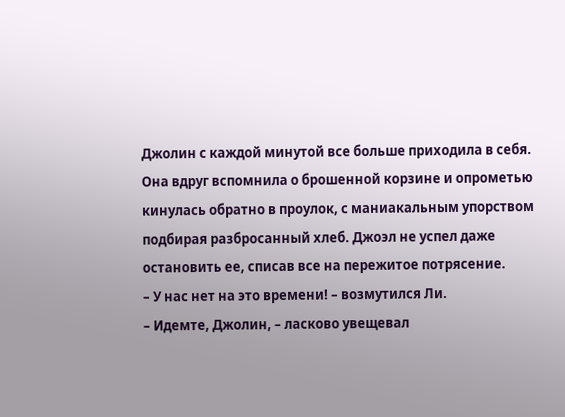Джолин с каждой минутой все больше приходила в себя. Она вдруг вспомнила о брошенной корзине и опрометью кинулась обратно в проулок, с маниакальным упорством подбирая разбросанный хлеб. Джоэл не успел даже остановить ее, списав все на пережитое потрясение.
– У нас нет на это времени! – возмутился Ли.
– Идемте, Джолин, – ласково увещевал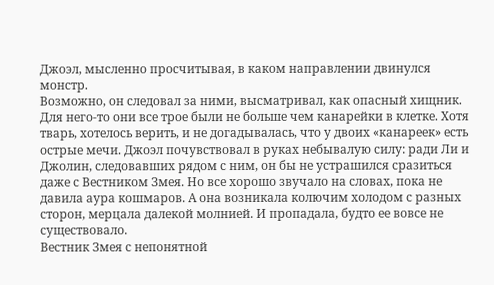Джоэл, мысленно просчитывая, в каком направлении двинулся монстр.
Возможно, он следовал за ними, высматривал, как опасный хищник. Для него-то они все трое были не больше чем канарейки в клетке. Хотя тварь, хотелось верить, и не догадывалась, что у двоих «канареек» есть острые мечи. Джоэл почувствовал в руках небывалую силу: ради Ли и Джолин, следовавших рядом с ним, он бы не устрашился сразиться даже с Вестником Змея. Но все хорошо звучало на словах, пока не давила аура кошмаров. А она возникала колючим холодом с разных сторон, мерцала далекой молнией. И пропадала, будто ее вовсе не существовало.
Вестник Змея с непонятной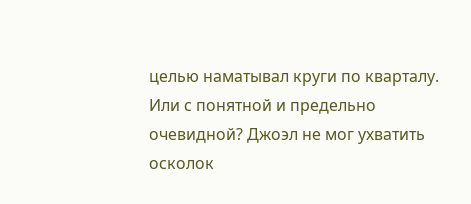целью наматывал круги по кварталу. Или с понятной и предельно очевидной? Джоэл не мог ухватить осколок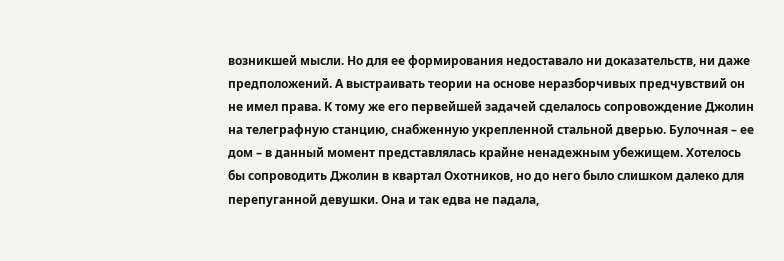возникшей мысли. Но для ее формирования недоставало ни доказательств, ни даже предположений. А выстраивать теории на основе неразборчивых предчувствий он не имел права. К тому же его первейшей задачей сделалось сопровождение Джолин на телеграфную станцию, снабженную укрепленной стальной дверью. Булочная – ее дом – в данный момент представлялась крайне ненадежным убежищем. Хотелось бы сопроводить Джолин в квартал Охотников, но до него было слишком далеко для перепуганной девушки. Она и так едва не падала,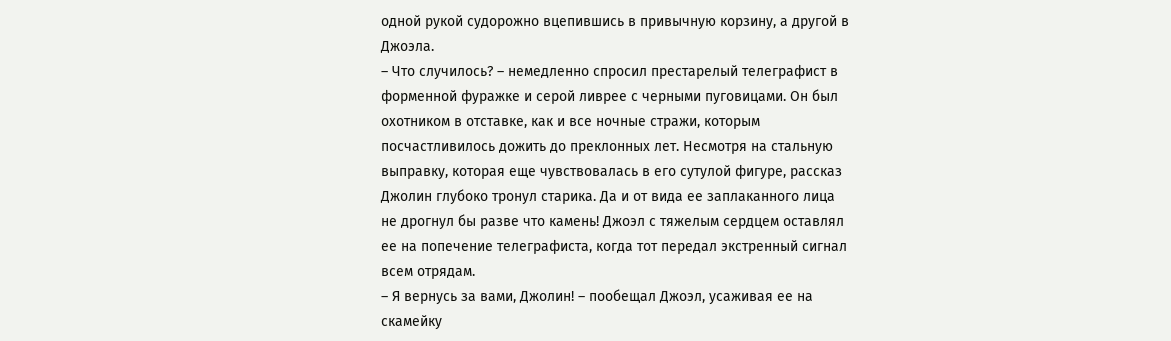одной рукой судорожно вцепившись в привычную корзину, а другой в Джоэла.
– Что случилось? – немедленно спросил престарелый телеграфист в форменной фуражке и серой ливрее с черными пуговицами. Он был охотником в отставке, как и все ночные стражи, которым посчастливилось дожить до преклонных лет. Несмотря на стальную выправку, которая еще чувствовалась в его сутулой фигуре, рассказ Джолин глубоко тронул старика. Да и от вида ее заплаканного лица не дрогнул бы разве что камень! Джоэл с тяжелым сердцем оставлял ее на попечение телеграфиста, когда тот передал экстренный сигнал всем отрядам.
– Я вернусь за вами, Джолин! – пообещал Джоэл, усаживая ее на скамейку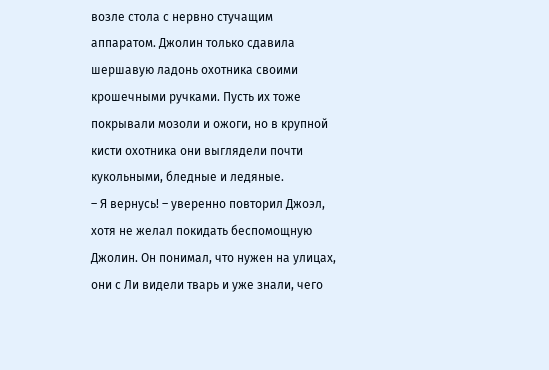возле стола с нервно стучащим аппаратом. Джолин только сдавила шершавую ладонь охотника своими крошечными ручками. Пусть их тоже покрывали мозоли и ожоги, но в крупной кисти охотника они выглядели почти кукольными, бледные и ледяные.
– Я вернусь! – уверенно повторил Джоэл, хотя не желал покидать беспомощную Джолин. Он понимал, что нужен на улицах, они с Ли видели тварь и уже знали, чего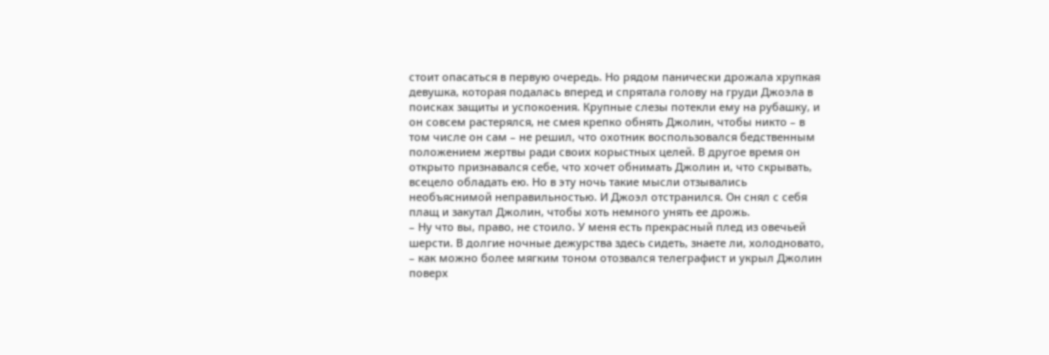стоит опасаться в первую очередь. Но рядом панически дрожала хрупкая девушка, которая подалась вперед и спрятала голову на груди Джоэла в поисках защиты и успокоения. Крупные слезы потекли ему на рубашку, и он совсем растерялся, не смея крепко обнять Джолин, чтобы никто – в том числе он сам – не решил, что охотник воспользовался бедственным положением жертвы ради своих корыстных целей. В другое время он открыто признавался себе, что хочет обнимать Джолин и, что скрывать, всецело обладать ею. Но в эту ночь такие мысли отзывались необъяснимой неправильностью. И Джоэл отстранился. Он снял с себя плащ и закутал Джолин, чтобы хоть немного унять ее дрожь.
– Ну что вы, право, не стоило. У меня есть прекрасный плед из овечьей шерсти. В долгие ночные дежурства здесь сидеть, знаете ли, холодновато, – как можно более мягким тоном отозвался телеграфист и укрыл Джолин поверх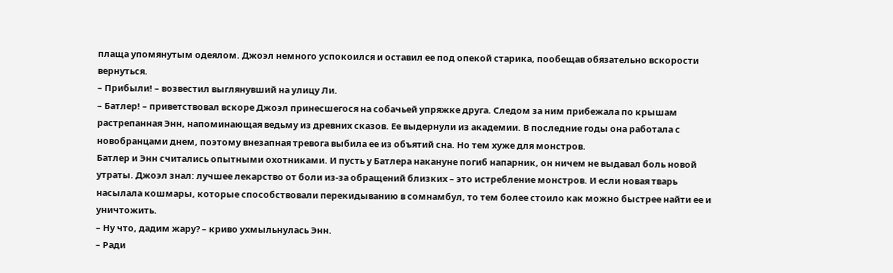плаща упомянутым одеялом. Джоэл немного успокоился и оставил ее под опекой старика, пообещав обязательно вскорости вернуться.
– Прибыли! – возвестил выглянувший на улицу Ли.
– Батлер! – приветствовал вскоре Джоэл принесшегося на собачьей упряжке друга. Следом за ним прибежала по крышам растрепанная Энн, напоминающая ведьму из древних сказов. Ее выдернули из академии. В последние годы она работала с новобранцами днем, поэтому внезапная тревога выбила ее из объятий сна. Но тем хуже для монстров.
Батлер и Энн считались опытными охотниками. И пусть у Батлера накануне погиб напарник, он ничем не выдавал боль новой утраты. Джоэл знал: лучшее лекарство от боли из-за обращений близких – это истребление монстров. И если новая тварь насылала кошмары, которые способствовали перекидыванию в сомнамбул, то тем более стоило как можно быстрее найти ее и уничтожить.
– Ну что, дадим жару? – криво ухмыльнулась Энн.
– Ради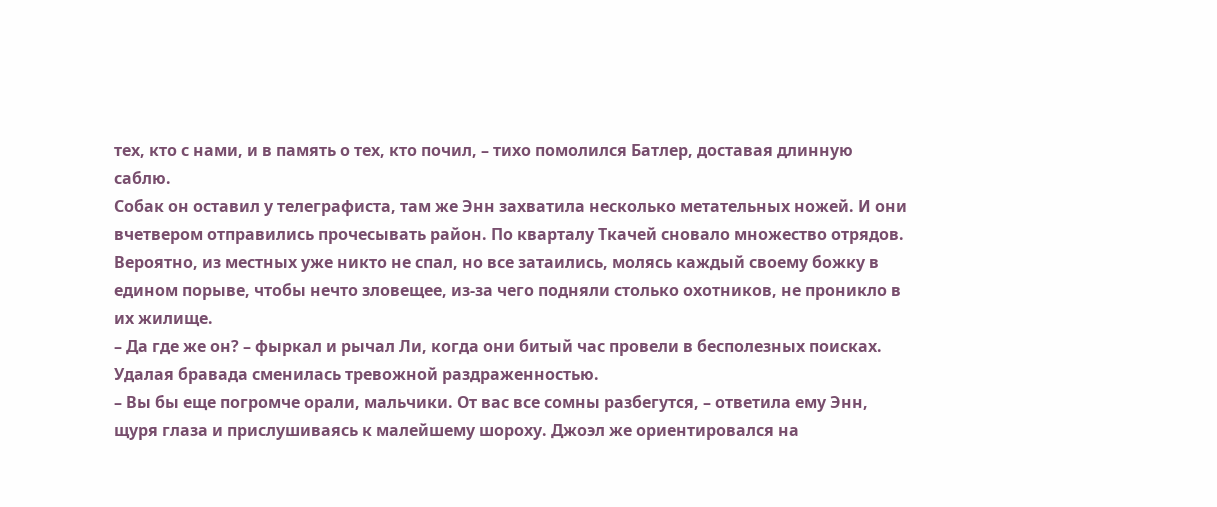тех, кто с нами, и в память о тех, кто почил, – тихо помолился Батлер, доставая длинную саблю.
Собак он оставил у телеграфиста, там же Энн захватила несколько метательных ножей. И они вчетвером отправились прочесывать район. По кварталу Ткачей сновало множество отрядов. Вероятно, из местных уже никто не спал, но все затаились, молясь каждый своему божку в едином порыве, чтобы нечто зловещее, из-за чего подняли столько охотников, не проникло в их жилище.
– Да где же он? – фыркал и рычал Ли, когда они битый час провели в бесполезных поисках. Удалая бравада сменилась тревожной раздраженностью.
– Вы бы еще погромче орали, мальчики. От вас все сомны разбегутся, – ответила ему Энн, щуря глаза и прислушиваясь к малейшему шороху. Джоэл же ориентировался на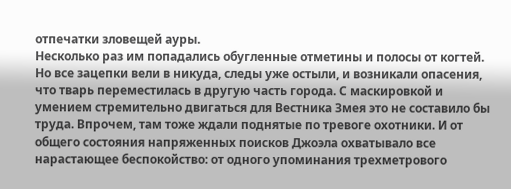отпечатки зловещей ауры.
Несколько раз им попадались обугленные отметины и полосы от когтей. Но все зацепки вели в никуда, следы уже остыли, и возникали опасения, что тварь переместилась в другую часть города. С маскировкой и умением стремительно двигаться для Вестника Змея это не составило бы труда. Впрочем, там тоже ждали поднятые по тревоге охотники. И от общего состояния напряженных поисков Джоэла охватывало все нарастающее беспокойство: от одного упоминания трехметрового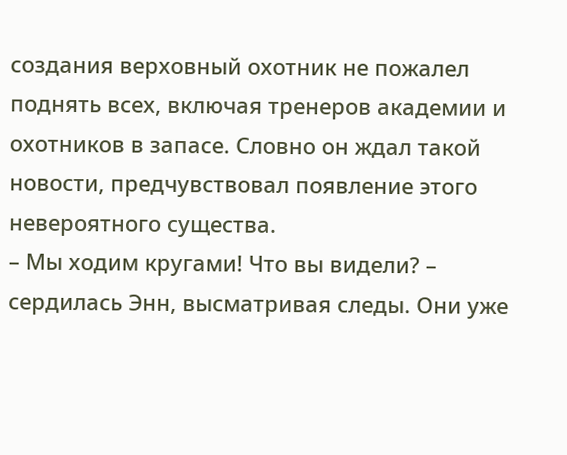создания верховный охотник не пожалел поднять всех, включая тренеров академии и охотников в запасе. Словно он ждал такой новости, предчувствовал появление этого невероятного существа.
– Мы ходим кругами! Что вы видели? – сердилась Энн, высматривая следы. Они уже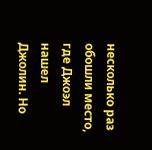несколько раз обошли место, где Джоэл нашел Джолин. Но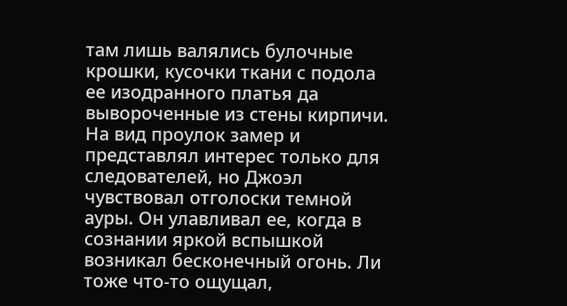там лишь валялись булочные крошки, кусочки ткани с подола ее изодранного платья да вывороченные из стены кирпичи. На вид проулок замер и представлял интерес только для следователей, но Джоэл чувствовал отголоски темной ауры. Он улавливал ее, когда в сознании яркой вспышкой возникал бесконечный огонь. Ли тоже что-то ощущал,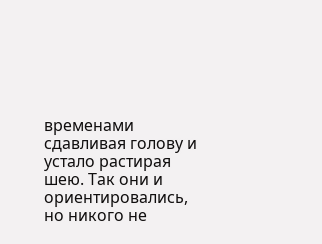временами сдавливая голову и устало растирая шею. Так они и ориентировались, но никого не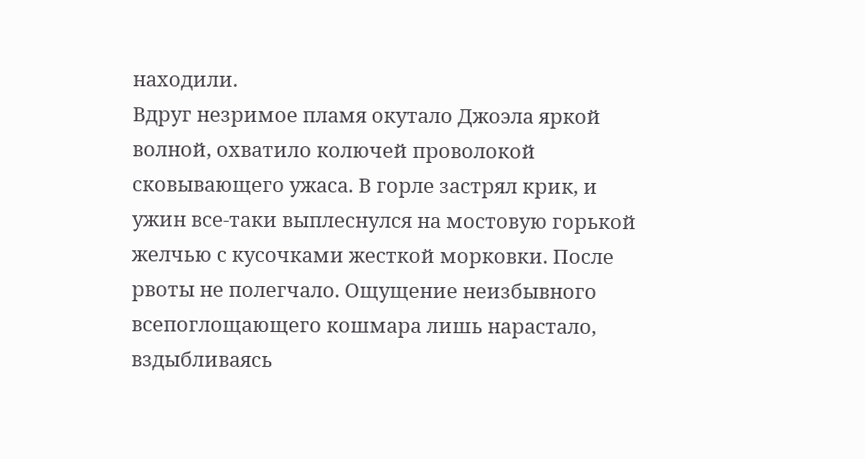находили.
Вдруг незримое пламя окутало Джоэла яркой волной, охватило колючей проволокой сковывающего ужаса. В горле застрял крик, и ужин все-таки выплеснулся на мостовую горькой желчью с кусочками жесткой морковки. После рвоты не полегчало. Ощущение неизбывного всепоглощающего кошмара лишь нарастало, вздыбливаясь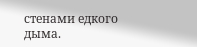стенами едкого дыма.